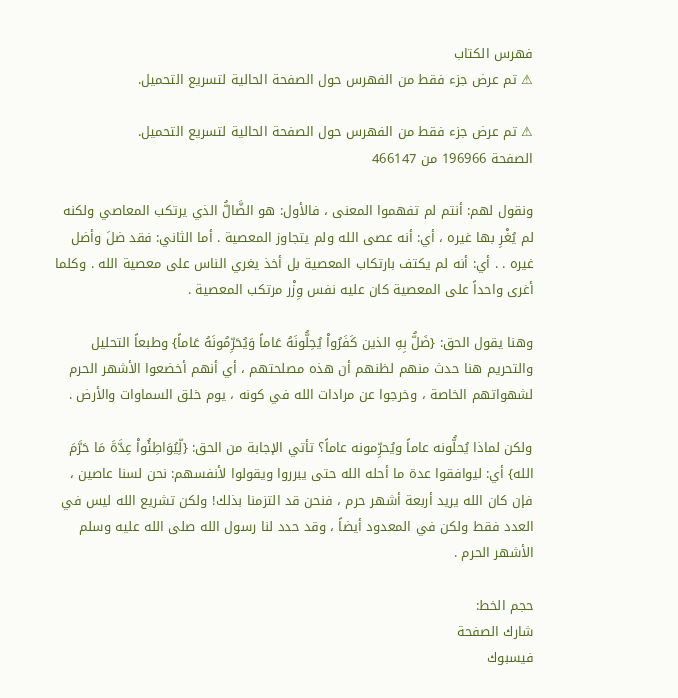فهرس الكتاب
⚠ تم عرض جزء فقط من الفهرس حول الصفحة الحالية لتسريع التحميل.

⚠ تم عرض جزء فقط من الفهرس حول الصفحة الحالية لتسريع التحميل.
الصفحة 196966 من 466147

ونقول لهم: أنتم لم تفهموا المعنى ، فالأول: هو الضَّالُّ الذي يرتكب المعاصي ولكنه لم يُغْرِ بها غيره ، أي: أنه عصى الله ولم يتجاوز المعصية . أما الثاني: فقد ضلَ وأضل غيره . . أي: أنه لم يكتف بارتكاب المعصية بل أخذ يغري الناس على معصية الله . وكلما أغرى واحداً على المعصية كان عليه نفس وِزْر مرتكب المعصية .

وهنا يقول الحق: {ضَلُّ بِهِ الذين كَفَرُواْ يُحِلُّونَهُ عَاماً وَيُحَرِّمُونَهُ عَاماً} وطبعاً التحليل والتحريم هنا حدث منهم لظنهم أن هذه مصلحتهم ، أي أنهم أخضعوا الأشهر الحرم لشهواتهم الخاصة ، وخرجوا عن مرادات الله في كونه ، يوم خلق السماوات والأرض .

ولكن لماذا يُحلُّونه عاماً ويُحرِّمونه عاماً؟ تأتي الإجابة من الحق: {لِّيُوَاطِئُواْ عِدَّةَ مَا حَرَّمَ الله} أي: ليوافقوا عدة ما أحله الله حتى يبرروا ويقولوا لأنفسهم: نحن لسنا عاصين ، فإن كان الله يريد أربعة أشهر حرم ، فنحن قد التزمنا بذلك! ولكن تشريع الله ليس في العدد فقط ولكن في المعدود أيضاً ، وقد حدد لنا رسول الله صلى الله عليه وسلم الأشهر الحرم .

حجم الخط:
شارك الصفحة
فيسبوك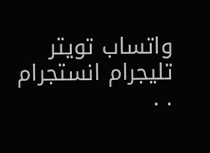واتساب تويتر تليجرام انستجرام
. .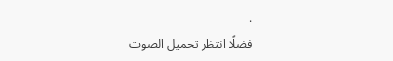.
فضلًا انتظر تحميل الصوت